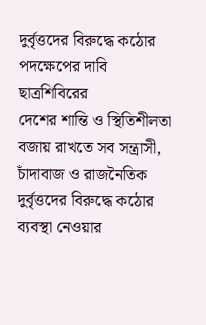দুর্বৃত্তদের বিরুদ্ধে কঠোর পদক্ষেপের দাবি ছাত্রশিবিরের
দেশের শান্তি ও স্থিতিশীলতা বজায় রাখতে সব সন্ত্রাসী, চাঁদাবাজ ও রাজনৈতিক দুর্বৃত্তদের বিরুদ্ধে কঠোর ব্যবস্থা নেওয়ার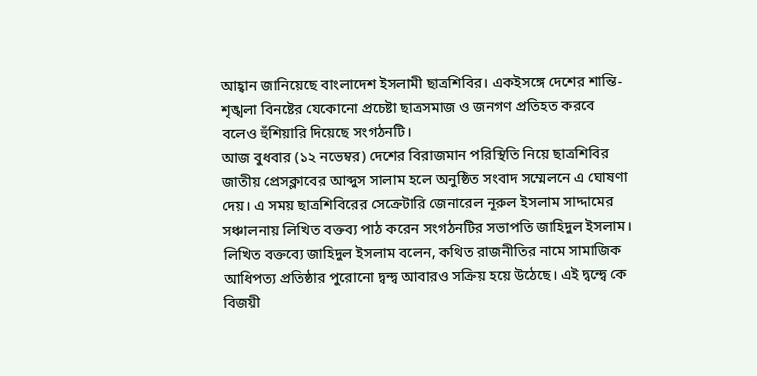আহ্বান জানিয়েছে বাংলাদেশ ইসলামী ছাত্রশিবির। একইসঙ্গে দেশের শান্তি-শৃঙ্খলা বিনষ্টের যেকোনো প্রচেষ্টা ছাত্রসমাজ ও জনগণ প্রতিহত করবে বলেও হুঁশিয়ারি দিয়েছে সংগঠনটি।
আজ বুধবার (১২ নভেম্বর) দেশের বিরাজমান পরিস্থিতি নিয়ে ছাত্রশিবির জাতীয় প্রেসক্লাবের আব্দুস সালাম হলে অনুষ্ঠিত সংবাদ সম্মেলনে এ ঘোষণা দেয়। এ সময় ছাত্রশিবিরের সেক্রেটারি জেনারেল নূরুল ইসলাম সাদ্দামের সঞ্চালনায় লিখিত বক্তব্য পাঠ করেন সংগঠনটির সভাপতি জাহিদুল ইসলাম।
লিখিত বক্তব্যে জাহিদুল ইসলাম বলেন, কথিত রাজনীতির নামে সামাজিক আধিপত্য প্রতিষ্ঠার পুরোনো দ্বন্দ্ব আবারও সক্রিয় হয়ে উঠেছে। এই দ্বন্দ্বে কে বিজয়ী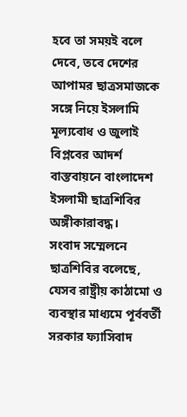হবে তা সময়ই বলে দেবে, তবে দেশের আপামর ছাত্রসমাজকে সঙ্গে নিয়ে ইসলামি মূল্যবোধ ও জুলাই বিপ্লবের আদর্শ বাস্তবায়নে বাংলাদেশ ইসলামী ছাত্রশিবির অঙ্গীকারাবদ্ধ।
সংবাদ সম্মেলনে ছাত্রশিবির বলেছে, যেসব রাষ্ট্রীয় কাঠামো ও ব্যবস্থার মাধ্যমে পূর্ববর্তী সরকার ফ্যাসিবাদ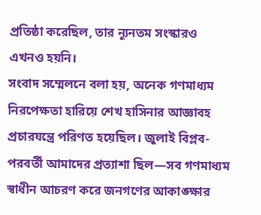প্রতিষ্ঠা করেছিল, তার ন্যূনতম সংস্কারও এখনও হয়নি।
সংবাদ সম্মেলনে বলা হয়, অনেক গণমাধ্যম নিরপেক্ষতা হারিয়ে শেখ হাসিনার আজ্ঞাবহ প্রচারযন্ত্রে পরিণত হয়েছিল। জুলাই বিপ্লব-পরবর্তী আমাদের প্রত্যাশা ছিল—সব গণমাধ্যম স্বাধীন আচরণ করে জনগণের আকাঙ্ক্ষার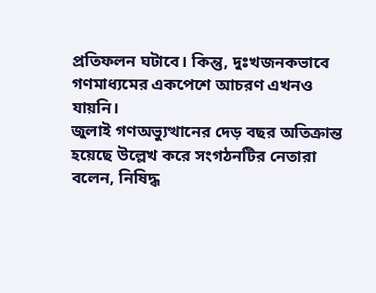প্রতিফলন ঘটাবে। কিন্তু, দুঃখজনকভাবে গণমাধ্যমের একপেশে আচরণ এখনও যায়নি।
জুলাই গণঅভ্যুত্থানের দেড় বছর অতিক্রান্ত হয়েছে উল্লেখ করে সংগঠনটির নেতারা বলেন, নিষিদ্ধ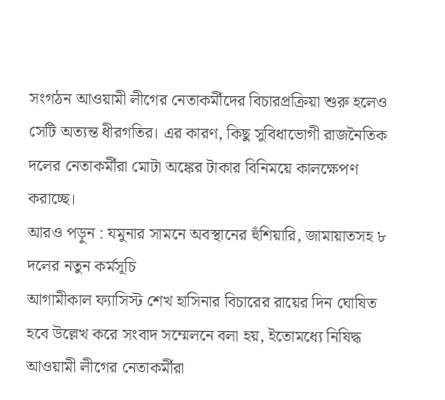সংগঠন আওয়ামী লীগের নেতাকর্মীদের বিচারপ্রক্রিয়া শুরু হলেও সেটি অত্যন্ত ধীরগতির। এর কারণ, কিছু সুবিধাভোগী রাজনৈতিক দলের নেতাকর্মীরা মোটা অঙ্কের টাকার বিনিময়ে কালক্ষেপণ করাচ্ছে।
আরও পড়ুন : যমুনার সামনে অবস্থানের হুঁশিয়ারি, জামায়াতসহ ৮ দলের নতুন কর্মসূচি
আগামীকাল ফ্যাসিস্ট শেখ হাসিনার বিচারের রায়ের দিন ঘোষিত হবে উল্লেখ করে সংবাদ সম্মেলনে বলা হয়, ইতোমধ্যে নিষিদ্ধ আওয়ামী লীগের নেতাকর্মীরা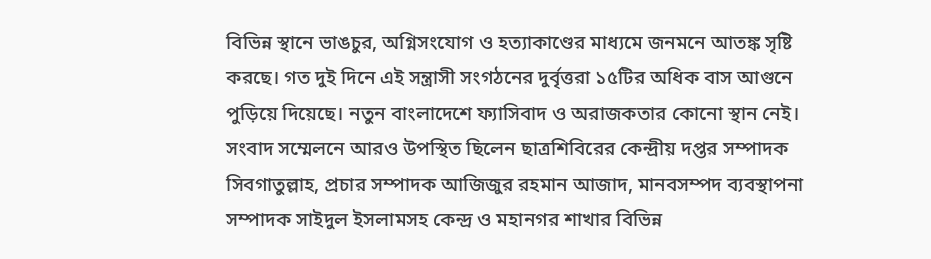বিভিন্ন স্থানে ভাঙচুর, অগ্নিসংযোগ ও হত্যাকাণ্ডের মাধ্যমে জনমনে আতঙ্ক সৃষ্টি করছে। গত দুই দিনে এই সন্ত্রাসী সংগঠনের দুর্বৃত্তরা ১৫টির অধিক বাস আগুনে পুড়িয়ে দিয়েছে। নতুন বাংলাদেশে ফ্যাসিবাদ ও অরাজকতার কোনো স্থান নেই।
সংবাদ সম্মেলনে আরও উপস্থিত ছিলেন ছাত্রশিবিরের কেন্দ্রীয় দপ্তর সম্পাদক সিবগাতুল্লাহ, প্রচার সম্পাদক আজিজুর রহমান আজাদ, মানবসম্পদ ব্যবস্থাপনা সম্পাদক সাইদুল ইসলামসহ কেন্দ্র ও মহানগর শাখার বিভিন্ন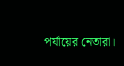পর্যায়ের নেতারা।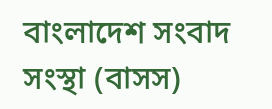বাংলাদেশ সংবাদ সংস্থা (বাসস)